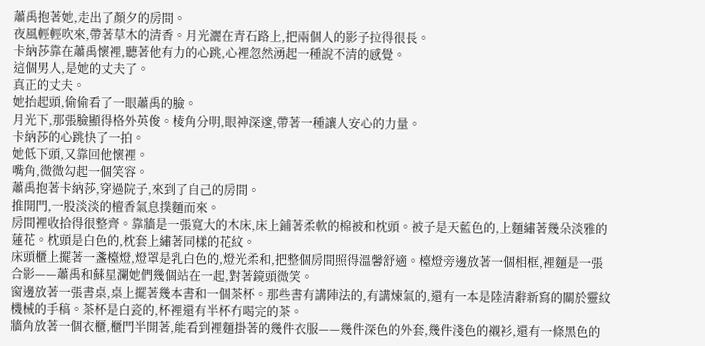蕭禹抱著她,走出了顏夕的房間。
夜風輕輕吹來,帶著草木的清香。月光灑在青石路上,把兩個人的影子拉得很長。
卡納莎靠在蕭禹懷裡,聽著他有力的心跳,心裡忽然湧起一種說不清的感覺。
這個男人,是她的丈夫了。
真正的丈夫。
她抬起頭,偷偷看了一眼蕭禹的臉。
月光下,那張臉顯得格外英俊。棱角分明,眼神深邃,帶著一種讓人安心的力量。
卡納莎的心跳快了一拍。
她低下頭,又靠回他懷裡。
嘴角,微微勾起一個笑容。
蕭禹抱著卡納莎,穿過院子,來到了自己的房間。
推開門,一股淡淡的檀香氣息撲麵而來。
房間裡收拾得很整齊。靠牆是一張寬大的木床,床上鋪著柔軟的棉被和枕頭。被子是天藍色的,上麵繡著幾朵淡雅的蓮花。枕頭是白色的,枕套上繡著同樣的花紋。
床頭櫃上擺著一盞檯燈,燈罩是乳白色的,燈光柔和,把整個房間照得溫馨舒適。檯燈旁邊放著一個相框,裡麵是一張合影——蕭禹和蘇星瀾她們幾個站在一起,對著鏡頭微笑。
窗邊放著一張書桌,桌上擺著幾本書和一個茶杯。那些書有講陣法的,有講煉氣的,還有一本是陸清辭新寫的關於靈紋機械的手稿。茶杯是白瓷的,杯裡還有半杯冇喝完的茶。
牆角放著一個衣櫃,櫃門半開著,能看到裡麵掛著的幾件衣服——幾件深色的外套,幾件淺色的襯衫,還有一條黑色的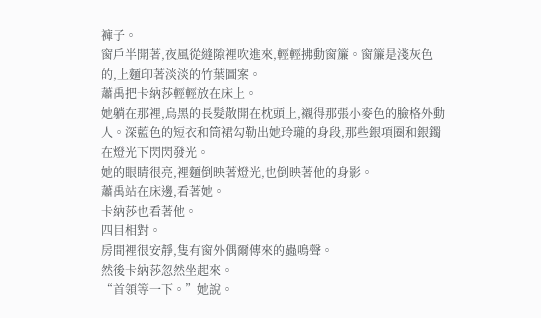褲子。
窗戶半開著,夜風從縫隙裡吹進來,輕輕拂動窗簾。窗簾是淺灰色的,上麵印著淡淡的竹葉圖案。
蕭禹把卡納莎輕輕放在床上。
她躺在那裡,烏黑的長髮散開在枕頭上,襯得那張小麥色的臉格外動人。深藍色的短衣和筒裙勾勒出她玲瓏的身段,那些銀項圈和銀鐲在燈光下閃閃發光。
她的眼睛很亮,裡麵倒映著燈光,也倒映著他的身影。
蕭禹站在床邊,看著她。
卡納莎也看著他。
四目相對。
房間裡很安靜,隻有窗外偶爾傳來的蟲鳴聲。
然後卡納莎忽然坐起來。
“首領等一下。”她說。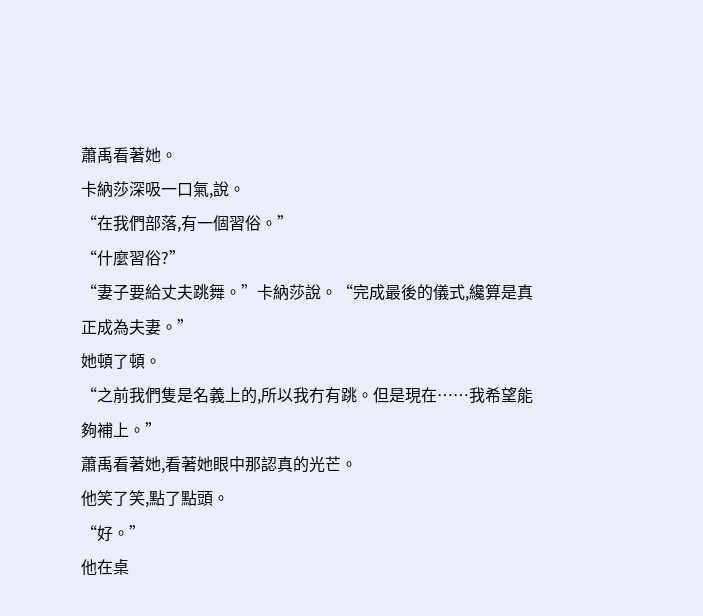蕭禹看著她。
卡納莎深吸一口氣,說。
“在我們部落,有一個習俗。”
“什麼習俗?”
“妻子要給丈夫跳舞。”卡納莎說。“完成最後的儀式,纔算是真正成為夫妻。”
她頓了頓。
“之前我們隻是名義上的,所以我冇有跳。但是現在……我希望能夠補上。”
蕭禹看著她,看著她眼中那認真的光芒。
他笑了笑,點了點頭。
“好。”
他在桌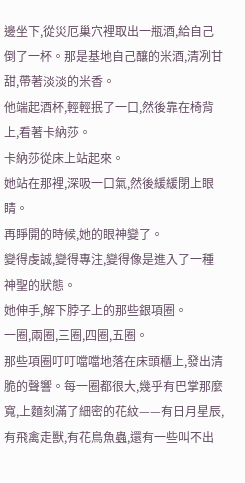邊坐下,從災厄巢穴裡取出一瓶酒,給自己倒了一杯。那是基地自己釀的米酒,清冽甘甜,帶著淡淡的米香。
他端起酒杯,輕輕抿了一口,然後靠在椅背上,看著卡納莎。
卡納莎從床上站起來。
她站在那裡,深吸一口氣,然後緩緩閉上眼睛。
再睜開的時候,她的眼神變了。
變得虔誠,變得專注,變得像是進入了一種神聖的狀態。
她伸手,解下脖子上的那些銀項圈。
一圈,兩圈,三圈,四圈,五圈。
那些項圈叮叮噹噹地落在床頭櫃上,發出清脆的聲響。每一圈都很大,幾乎有巴掌那麼寬,上麵刻滿了細密的花紋——有日月星辰,有飛禽走獸,有花鳥魚蟲,還有一些叫不出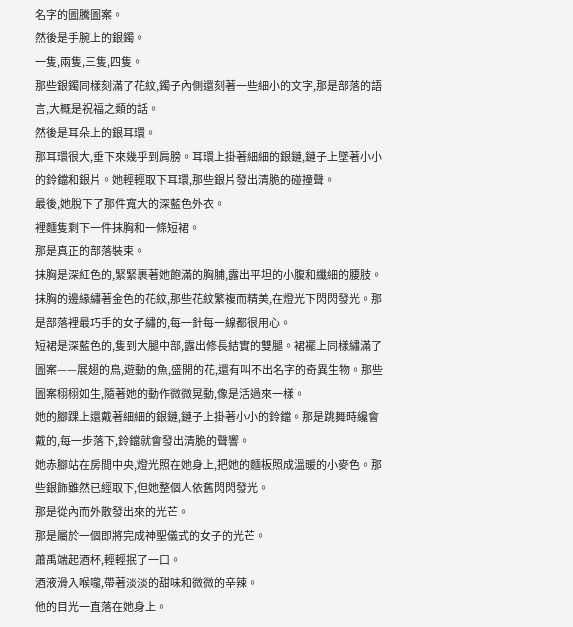名字的圖騰圖案。
然後是手腕上的銀鐲。
一隻,兩隻,三隻,四隻。
那些銀鐲同樣刻滿了花紋,鐲子內側還刻著一些細小的文字,那是部落的語言,大概是祝福之類的話。
然後是耳朵上的銀耳環。
那耳環很大,垂下來幾乎到肩膀。耳環上掛著細細的銀鏈,鏈子上墜著小小的鈴鐺和銀片。她輕輕取下耳環,那些銀片發出清脆的碰撞聲。
最後,她脫下了那件寬大的深藍色外衣。
裡麵隻剩下一件抹胸和一條短裙。
那是真正的部落裝束。
抹胸是深紅色的,緊緊裹著她飽滿的胸脯,露出平坦的小腹和纖細的腰肢。抹胸的邊緣繡著金色的花紋,那些花紋繁複而精美,在燈光下閃閃發光。那是部落裡最巧手的女子繡的,每一針每一線都很用心。
短裙是深藍色的,隻到大腿中部,露出修長結實的雙腿。裙襬上同樣繡滿了圖案——展翅的鳥,遊動的魚,盛開的花,還有叫不出名字的奇異生物。那些圖案栩栩如生,隨著她的動作微微晃動,像是活過來一樣。
她的腳踝上還戴著細細的銀鏈,鏈子上掛著小小的鈴鐺。那是跳舞時纔會戴的,每一步落下,鈴鐺就會發出清脆的聲響。
她赤腳站在房間中央,燈光照在她身上,把她的麵板照成溫暖的小麥色。那些銀飾雖然已經取下,但她整個人依舊閃閃發光。
那是從內而外散發出來的光芒。
那是屬於一個即將完成神聖儀式的女子的光芒。
蕭禹端起酒杯,輕輕抿了一口。
酒液滑入喉嚨,帶著淡淡的甜味和微微的辛辣。
他的目光一直落在她身上。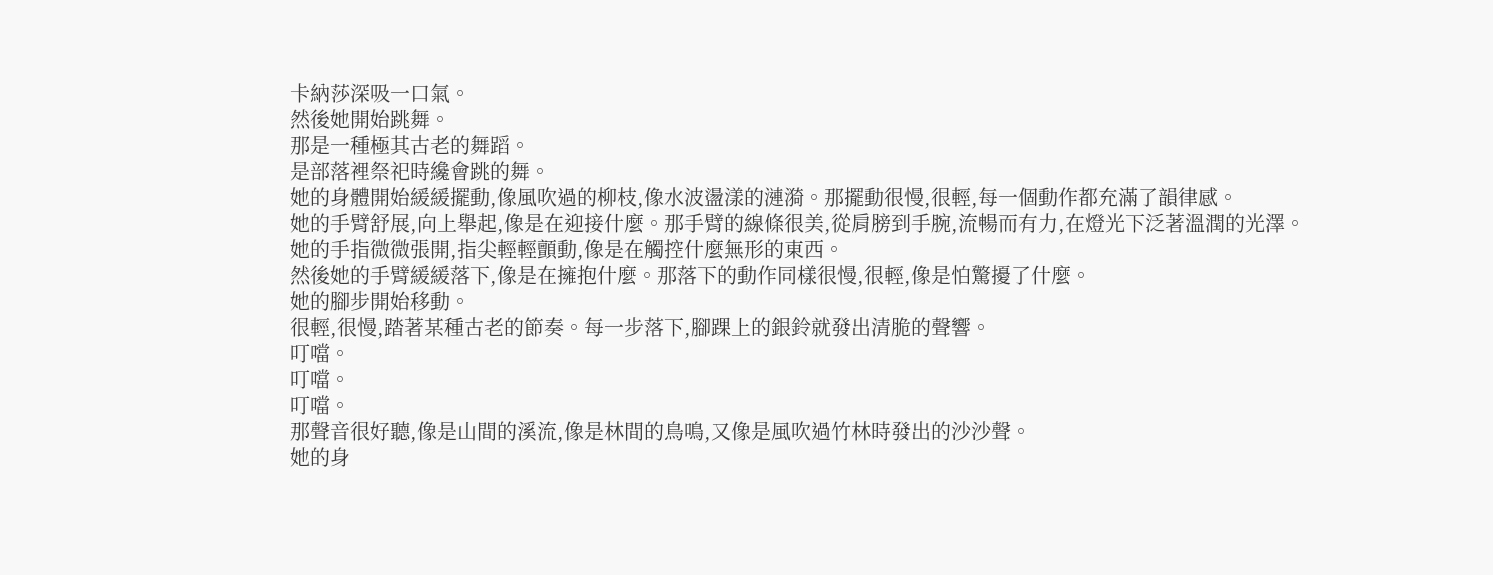卡納莎深吸一口氣。
然後她開始跳舞。
那是一種極其古老的舞蹈。
是部落裡祭祀時纔會跳的舞。
她的身體開始緩緩擺動,像風吹過的柳枝,像水波盪漾的漣漪。那擺動很慢,很輕,每一個動作都充滿了韻律感。
她的手臂舒展,向上舉起,像是在迎接什麼。那手臂的線條很美,從肩膀到手腕,流暢而有力,在燈光下泛著溫潤的光澤。
她的手指微微張開,指尖輕輕顫動,像是在觸控什麼無形的東西。
然後她的手臂緩緩落下,像是在擁抱什麼。那落下的動作同樣很慢,很輕,像是怕驚擾了什麼。
她的腳步開始移動。
很輕,很慢,踏著某種古老的節奏。每一步落下,腳踝上的銀鈴就發出清脆的聲響。
叮噹。
叮噹。
叮噹。
那聲音很好聽,像是山間的溪流,像是林間的鳥鳴,又像是風吹過竹林時發出的沙沙聲。
她的身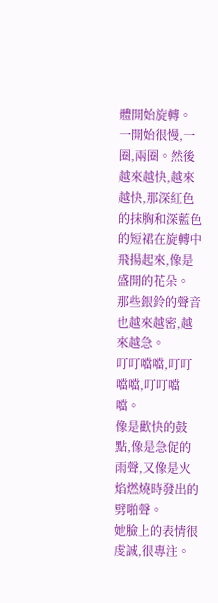體開始旋轉。
一開始很慢,一圈,兩圈。然後越來越快,越來越快,那深紅色的抹胸和深藍色的短裙在旋轉中飛揚起來,像是盛開的花朵。
那些銀鈴的聲音也越來越密,越來越急。
叮叮噹噹,叮叮噹噹,叮叮噹噹。
像是歡快的鼓點,像是急促的雨聲,又像是火焰燃燒時發出的劈啪聲。
她臉上的表情很虔誠,很專注。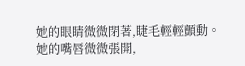她的眼睛微微閉著,睫毛輕輕顫動。她的嘴唇微微張開,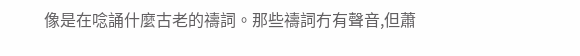像是在唸誦什麼古老的禱詞。那些禱詞冇有聲音,但蕭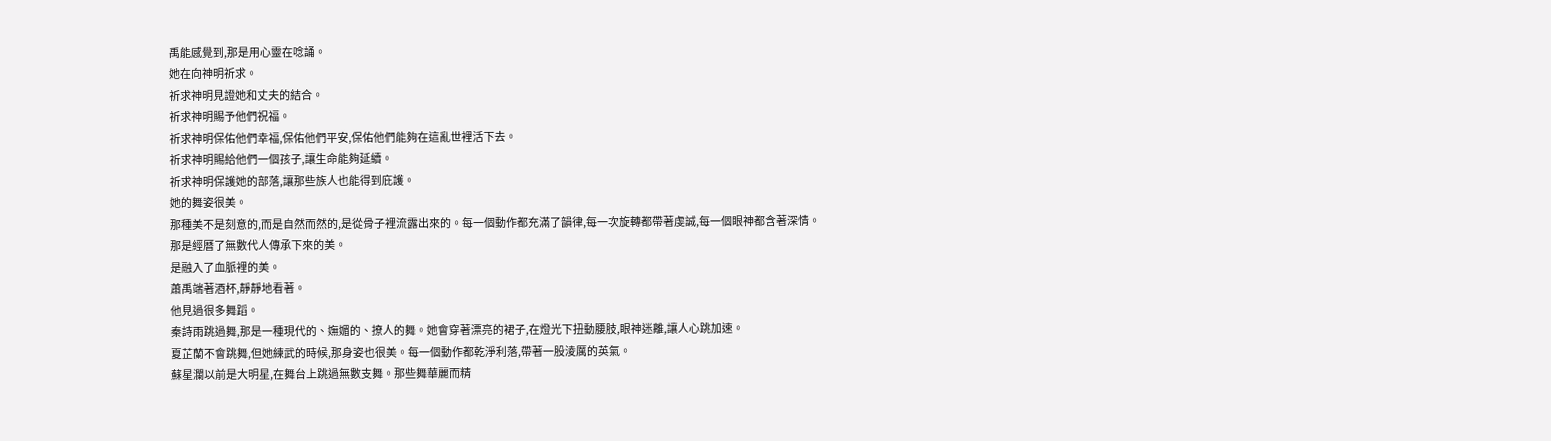禹能感覺到,那是用心靈在唸誦。
她在向神明祈求。
祈求神明見證她和丈夫的結合。
祈求神明賜予他們祝福。
祈求神明保佑他們幸福,保佑他們平安,保佑他們能夠在這亂世裡活下去。
祈求神明賜給他們一個孩子,讓生命能夠延續。
祈求神明保護她的部落,讓那些族人也能得到庇護。
她的舞姿很美。
那種美不是刻意的,而是自然而然的,是從骨子裡流露出來的。每一個動作都充滿了韻律,每一次旋轉都帶著虔誠,每一個眼神都含著深情。
那是經曆了無數代人傳承下來的美。
是融入了血脈裡的美。
蕭禹端著酒杯,靜靜地看著。
他見過很多舞蹈。
秦詩雨跳過舞,那是一種現代的、嫵媚的、撩人的舞。她會穿著漂亮的裙子,在燈光下扭動腰肢,眼神迷離,讓人心跳加速。
夏芷蘭不會跳舞,但她練武的時候,那身姿也很美。每一個動作都乾淨利落,帶著一股淩厲的英氣。
蘇星瀾以前是大明星,在舞台上跳過無數支舞。那些舞華麗而精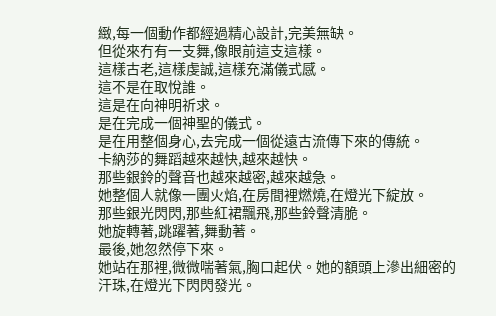緻,每一個動作都經過精心設計,完美無缺。
但從來冇有一支舞,像眼前這支這樣。
這樣古老,這樣虔誠,這樣充滿儀式感。
這不是在取悅誰。
這是在向神明祈求。
是在完成一個神聖的儀式。
是在用整個身心,去完成一個從遠古流傳下來的傳統。
卡納莎的舞蹈越來越快,越來越快。
那些銀鈴的聲音也越來越密,越來越急。
她整個人就像一團火焰,在房間裡燃燒,在燈光下綻放。
那些銀光閃閃,那些紅裙飄飛,那些鈴聲清脆。
她旋轉著,跳躍著,舞動著。
最後,她忽然停下來。
她站在那裡,微微喘著氣,胸口起伏。她的額頭上滲出細密的汗珠,在燈光下閃閃發光。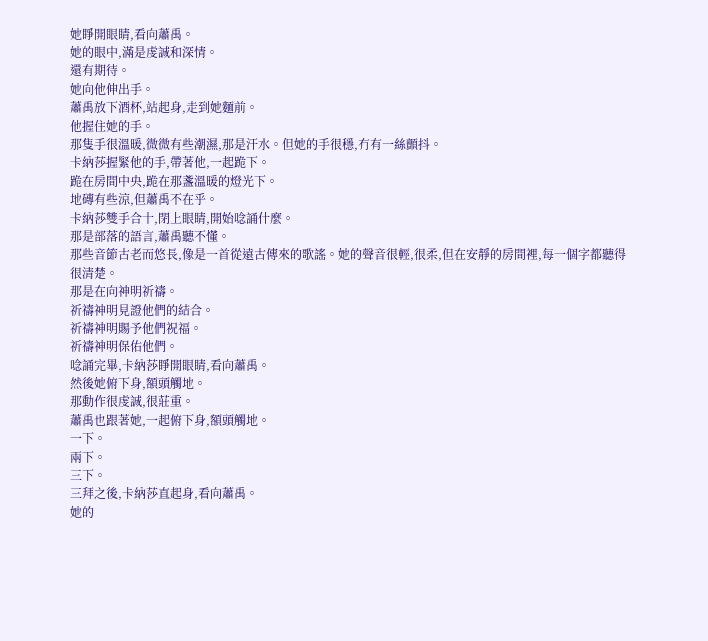她睜開眼睛,看向蕭禹。
她的眼中,滿是虔誠和深情。
還有期待。
她向他伸出手。
蕭禹放下酒杯,站起身,走到她麵前。
他握住她的手。
那隻手很溫暖,微微有些潮濕,那是汗水。但她的手很穩,冇有一絲顫抖。
卡納莎握緊他的手,帶著他,一起跪下。
跪在房間中央,跪在那盞溫暖的燈光下。
地磚有些涼,但蕭禹不在乎。
卡納莎雙手合十,閉上眼睛,開始唸誦什麼。
那是部落的語言,蕭禹聽不懂。
那些音節古老而悠長,像是一首從遠古傳來的歌謠。她的聲音很輕,很柔,但在安靜的房間裡,每一個字都聽得很清楚。
那是在向神明祈禱。
祈禱神明見證他們的結合。
祈禱神明賜予他們祝福。
祈禱神明保佑他們。
唸誦完畢,卡納莎睜開眼睛,看向蕭禹。
然後她俯下身,額頭觸地。
那動作很虔誠,很莊重。
蕭禹也跟著她,一起俯下身,額頭觸地。
一下。
兩下。
三下。
三拜之後,卡納莎直起身,看向蕭禹。
她的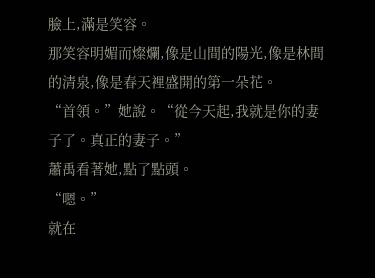臉上,滿是笑容。
那笑容明媚而燦爛,像是山間的陽光,像是林間的清泉,像是春天裡盛開的第一朵花。
“首領。”她說。“從今天起,我就是你的妻子了。真正的妻子。”
蕭禹看著她,點了點頭。
“嗯。”
就在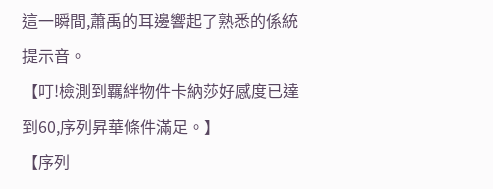這一瞬間,蕭禹的耳邊響起了熟悉的係統提示音。
【叮!檢測到羈絆物件卡納莎好感度已達到60,序列昇華條件滿足。】
【序列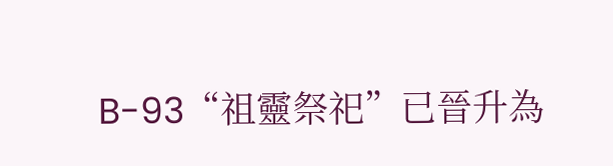B-93“祖靈祭祀”已晉升為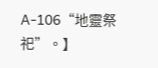A-106“地靈祭祀”。】